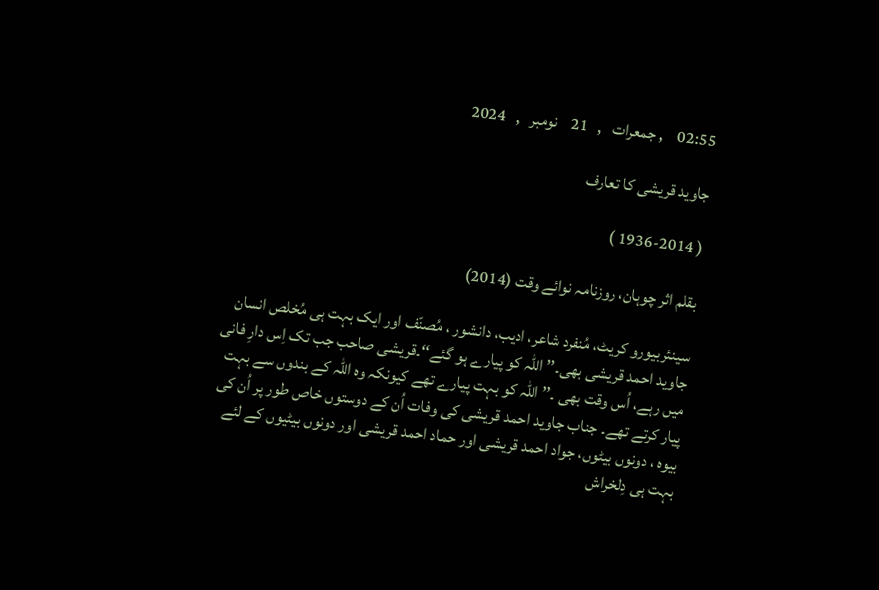02:55    , جمعرات   ,   21    نومبر   ,   2024

جاوید قریشی کا تعارف

( 1936-2014 )

بقلم اثر چوہان، روزنامہ نوائے وقت (2014)

سینئربیورو کریٹ، مُنفرد شاعر، ادیب، دانشور ، مُصنّف اور ایک بہت ہی مُخلص انسان جاوید احمد قریشی بھی۔’’ اللہ کو پیارے ہو گئے‘‘۔قریشی صاحب جب تک اِس دارِ فانی میں رہے، اُس وقت بھی ۔’’ اللہ کو بہت پیارے تھے کیونکہ وہ اللہ کے بندوں سے بہت پیار کرتے تھے۔ جناب جاوید احمد قریشی کی وفات اُن کے دوستوں خاص طور پر اُن کی بیوہ ، دونوں بیٹوں، جواد احمد قریشی اور حماد احمد قریشی اور دونوں بیٹیوں کے لئے بہت ہی دِلخراش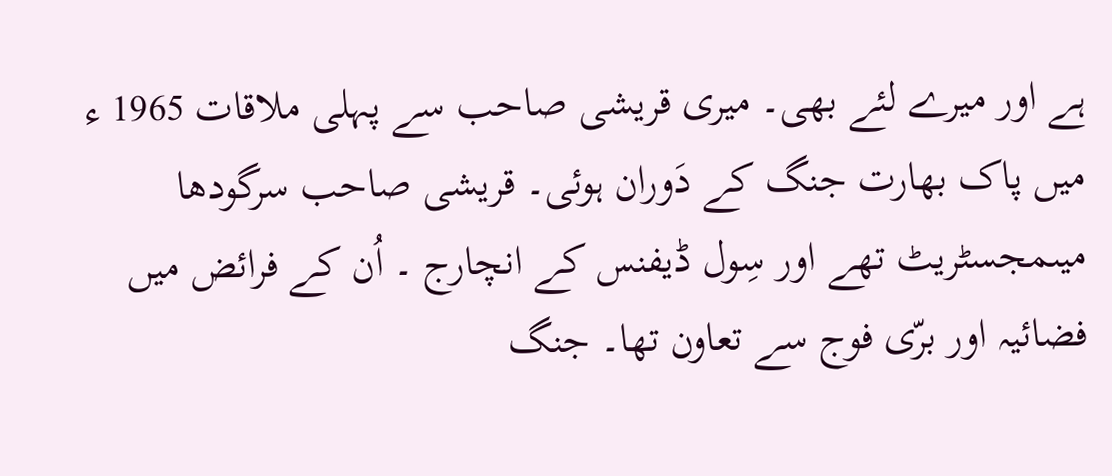ہے اور میرے لئے بھی۔ میری قریشی صاحب سے پہلی ملاقات 1965 ء میں پاک بھارت جنگ کے دَوران ہوئی۔ قریشی صاحب سرگودھا میںمجسٹریٹ تھے اور سِول ڈیفنس کے انچارج ۔ اُن کے فرائض میں فضائیہ اور برّی فوج سے تعاون تھا۔ جنگ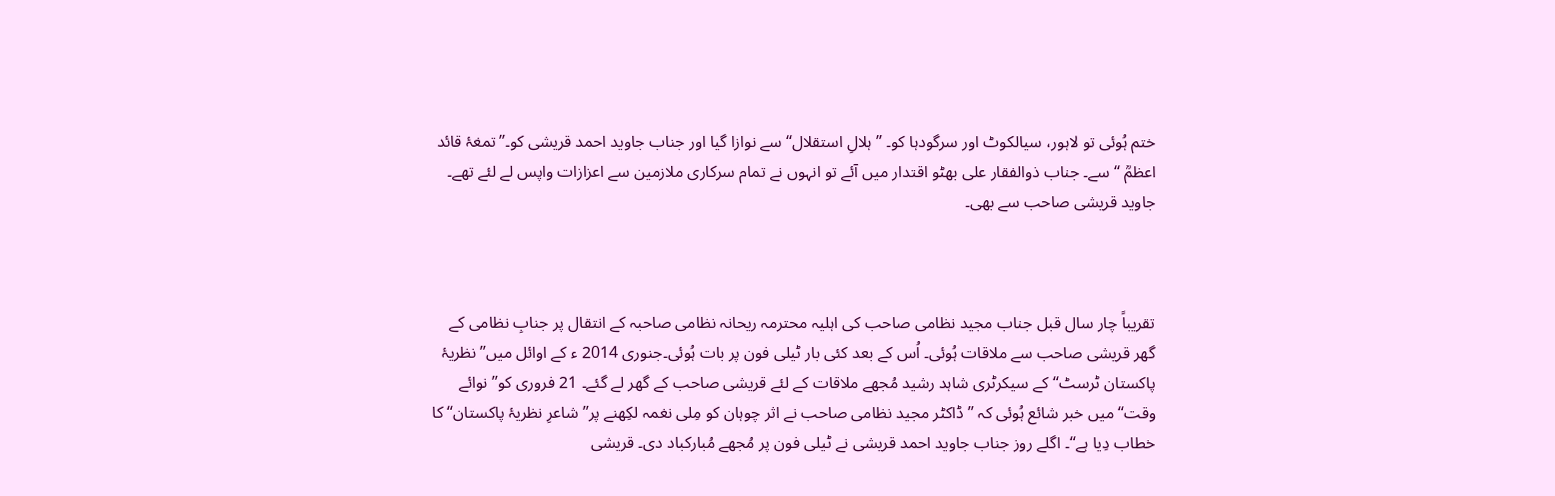ختم ہُوئی تو لاہور، سیالکوٹ اور سرگودہا کو۔ ’’ہلالِ استقلال‘‘ سے نوازا گیا اور جناب جاوید احمد قریشی کو۔’’تمغۂ قائد اعظمؒ ‘‘سے۔ جناب ذوالفقار علی بھٹو اقتدار میں آئے تو انہوں نے تمام سرکاری ملازمین سے اعزازات واپس لے لئے تھے۔ جاوید قریشی صاحب سے بھی۔



تقریباً چار سال قبل جناب مجید نظامی صاحب کی اہلیہ محترمہ ریحانہ نظامی صاحبہ کے انتقال پر جنابِ نظامی کے گھر قریشی صاحب سے ملاقات ہُوئی۔ اُس کے بعد کئی بار ٹیلی فون پر بات ہُوئی۔جنوری 2014 ء کے اوائل میں’’ نظریۂ پاکستان ٹرسٹ‘‘کے سیکرٹری شاہد رشید مُجھے ملاقات کے لئے قریشی صاحب کے گھر لے گئے۔ 21 فروری کو’’ نوائے وقت‘‘ میں خبر شائع ہُوئی کہ ’’ ڈاکٹر مجید نظامی صاحب نے اثر چوہان کو مِلی نغمہ لکِھنے پر’’ شاعرِ نظریۂ پاکستان‘‘ کا خطاب دِیا ہے‘‘۔ اگلے روز جناب جاوید احمد قریشی نے ٹیلی فون پر مُجھے مُبارکباد دی۔ قریشی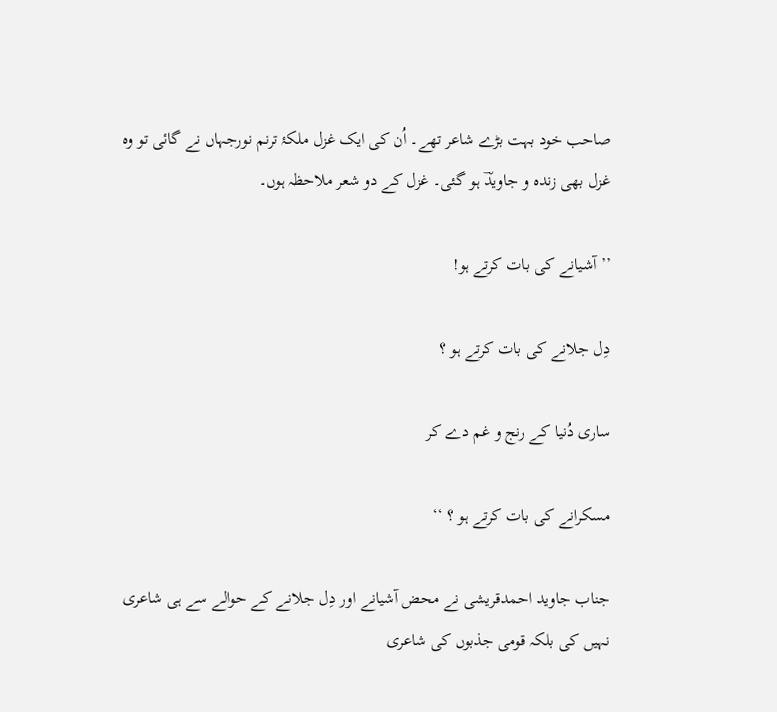صاحب خود بہت بڑے شاعر تھے۔ اُن کی ایک غزل ملکۂ ترنم نورجہاں نے گائی تو وہ غزل بھی زندہ و جاویدؔ ہو گئی۔ غزل کے دو شعر ملاحظہ ہوں۔

’’ آشیانے کی بات کرتے ہو!

دِل جلانے کی بات کرتے ہو ؟

ساری دُنیا کے رنج و غم دے کر

مسکرانے کی بات کرتے ہو ؟ ‘‘

جناب جاوید احمدقریشی نے محض آشیانے اور دِل جلانے کے حوالے سے ہی شاعری نہیں کی بلکہ قومی جذبوں کی شاعری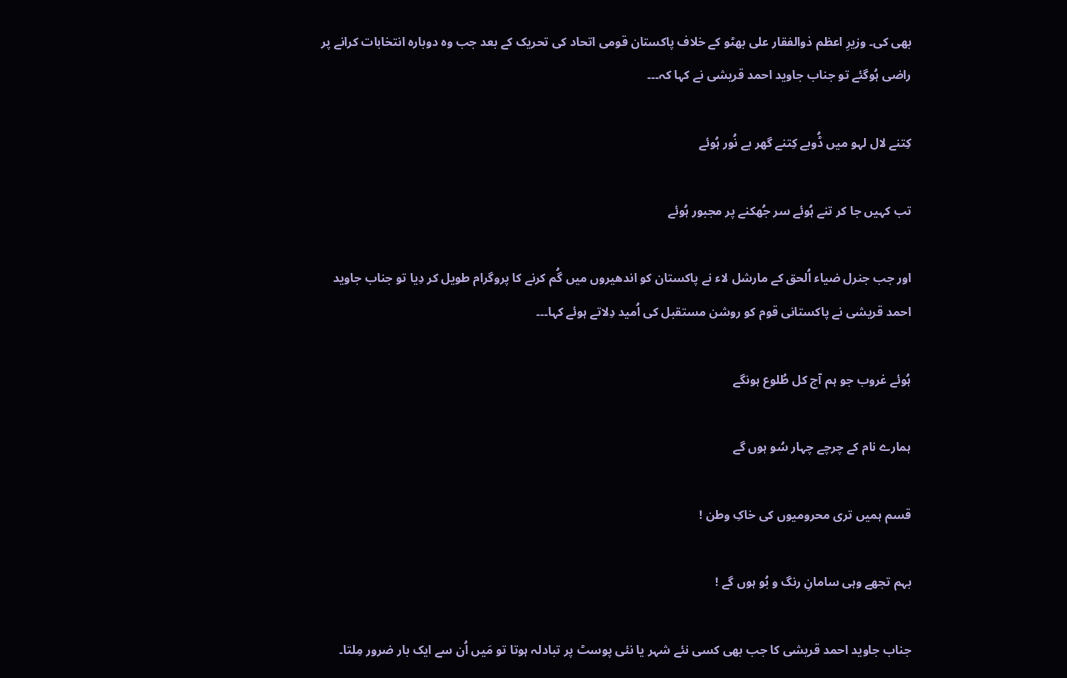بھی کی۔ وزیرِ اعظم ذوالفقار علی بھٹو کے خلاف پاکستان قومی اتحاد کی تحریک کے بعد جب وہ دوبارہ انتخابات کرانے پر راضی ہُوگئے تو جناب جاوید احمد قریشی نے کہا کہ۔۔۔

کِتنے لال لہو میں ڈُوبے کِتنے گھر بے نُور ہُوئے

تب کہیں جا کر تنے ہُوئے سر جُھکنے پر مجبور ہُوئے

اور جب جنرل ضیاء اُلحق کے مارشل لاء نے پاکستان کو اندھیروں میں گُم کرنے کا پروگرام طویل کر دِیا تو جناب جاوید احمد قریشی نے پاکستانی قوم کو روشن مستقبل کی اُمید دِلاتے ہوئے کہا۔۔۔

ہُوئے غروب جو ہم آج کل طُلوع ہونگے

ہمارے نام کے چرچے چہار سُو ہوں گے

قسم ہمیں تری محرومیوں کی خاکِ وطن !

بہم تجھے وہی سامانِ رنگ و بُو ہوں گے !

جناب جاوید احمد قریشی کا جب بھی کسی نئے شہر یا نئی پوسٹ پر تبادلہ ہوتا تو مَیں اُن سے ایک بار ضرور مِلتا۔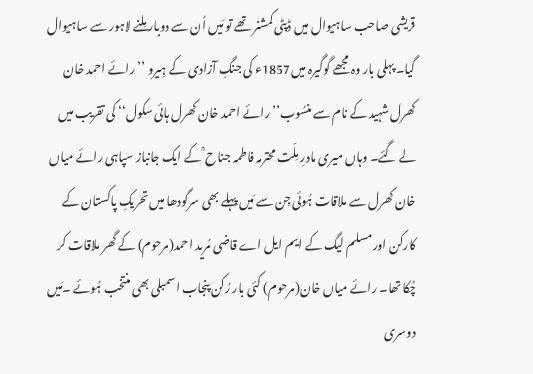قریشی صاحب ساہیوال میں ڈپٹی کمشنر تھے تو مَیں اُن سے دوبار مِلنے لاہور سے ساہیوال گیا۔ پہلی بار وہ مجھے گوگیرہ میں1857ء کی جنگِ آزادی کے ہِیرو ’’ رائے احمد خان کھرل شہید کے نام سے منسُوب’’ رائے احمد خان کھرل ہائی سکول‘‘ کی تقریب میں لے گئے۔ وہاں میری مادرِ مِلّت محترمہ فاطمہ جناح ؒ کے ایک جانباز سپاہی رائے میاں خان کھرل سے ملاقات ہُوئی جِن سے مَیں پہلے بھی سرگودھا میں تحریکِ پاکستان کے کارکن اور مسلم لیگ کے ایم ایل اے قاضی مُرید احمد(مرحوم) کے گھر ملاقات کر چُکا تھا۔ رائے میاں خان(مرحوم) کئی بار رُکن پنجاب اسمبلی بھی منتخب ہُوئے ۔مَیں دوسری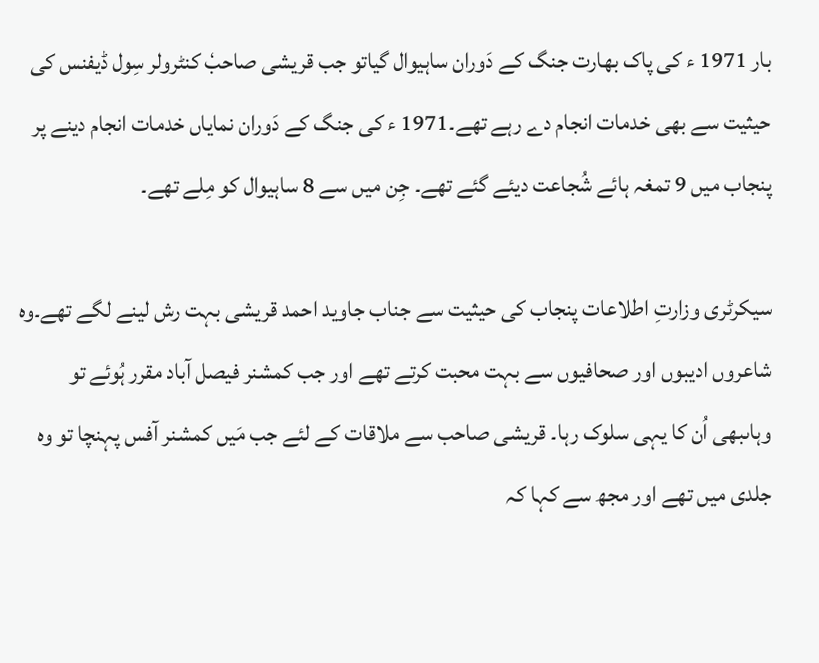بار 1971 ء کی پاک بھارت جنگ کے دَوران ساہیوال گیاتو جب قریشی صاحبٗ کنٹرولر سِول ڈیفنس کی حیثیت سے بھی خدمات انجام دے رہے تھے۔1971 ء کی جنگ کے دَوران نمایاں خدمات انجام دینے پر پنجاب میں 9 تمغہ ہائے شُجاعت دیئے گئے تھے۔ جِن میں سے 8 ساہیوال کو مِلے تھے۔

سیکرٹری وزارتِ اطلاعات پنجاب کی حیثیت سے جناب جاوید احمد قریشی بہت رش لینے لگے تھے۔وہ شاعروں ادیبوں اور صحافیوں سے بہت محبت کرتے تھے اور جب کمشنر فیصل آباد مقرر ہُوئے تو وہاںبھی اُن کا یہی سلوک رہا۔ قریشی صاحب سے ملاقات کے لئے جب مَیں کمشنر آفس پہنچا تو وہ جلدی میں تھے اور مجھ سے کہا کہ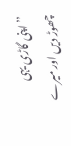’’اپنی گاڑی یہی چھوڑ دیں اور میرے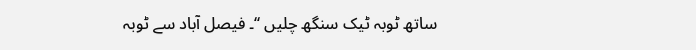ساتھ ٹوبہ ٹیک سنگھ چلیں ‘‘۔ فیصل آباد سے ٹوبہ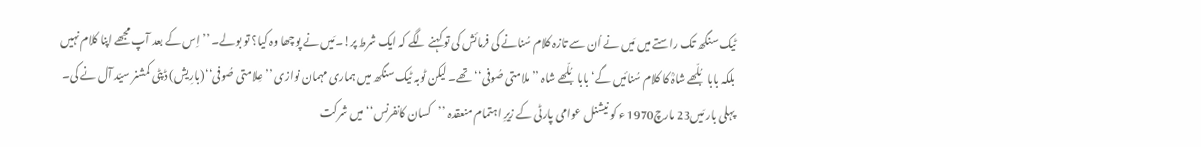ٹیک سنگھ تک راستے میں مَیں نے اُن سے تازہ کلام سُنانے کی فرمائش کی تو کہنے لگے کہ ایک شرط پر!۔مَیں نے پوچھا وہ کیا؟ تو بولے۔ ’’ اِس کے بعد آپ مجھے اپنا کلام نہیں بلکہ بابا بُلّھے شاہؒ کا کلام سُنائیں گے‘ بابا بُلّھے شاہ ’’ ملامتی صُوفی‘‘ تھے۔ لیکن ٹوبہ ٹیک سنگھ میں ہماری مہمان نوازی ’’ عِلامتی صُوفی‘‘(بارِیش) ڈپٹی کمشنر سیّد آل نے کی۔ پہلی بار مَیں23 مارچ1970 ء کو نیشنل عوامی پارٹی کے زیرِ اہتمام منعقدہ ’’کسان کانفرنس‘‘ میں شرکت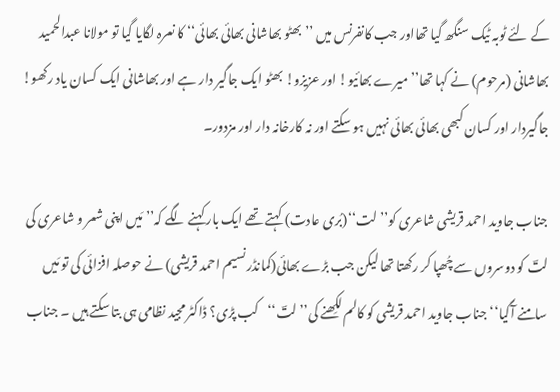کے لئے ٹوبہ ٹیک سنگھ گیا تھااور جب کانفرنس میں ’’ بھٹو بھاشانی بھائی بھائی‘‘ کا نعرہ لگایا گیا تو مولانا عبدالحمید بھاشانی (مرحوم) نے کہا تھا’’ میرے بھائیو! اور عزیزو! بھٹو ایک جاگیر دار ہے اور بھاشانی ایک کسان یاد رکھو! جاگیردار اور کسان کبھی بھائی بھائی نہیں ہو سکتے اور نہ کارخانہ دار اور مزدور۔

جناب جاوید احمد قریشی شاعری کو’’ لت‘‘(بُری عادت) کہتے تھے ایک بار کہنے لگے کہ’’ مَیں اپنی شعر و شاعری کی لتؔ کو دوسروں سے چُھپا کر رکھتا تھا لیکن جب بڑے بھائی(کمانڈر نسیم احمد قریشی) نے حوصلہ افزائی کی تو مَیں سامنے آگیا‘‘جناب جاوید احمد قریشی کو کالم لکِھنے کی’’ لتؔ‘‘کب پڑی؟ ڈاکٹر مجید نظامی ہی بتا سکتے ہیں ۔ جناب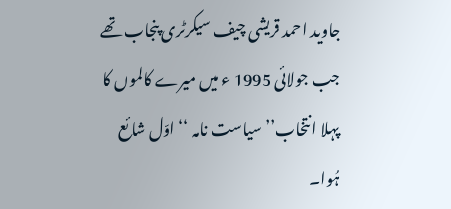جاوید احمد قریشی چیف سیکرٹری پنجاب تھے جب جولائی 1995 ء میں میرے کالموں کا پہلا انتخاب’’ سیاست نامہ ‘‘ اوّل شائع ہُوا۔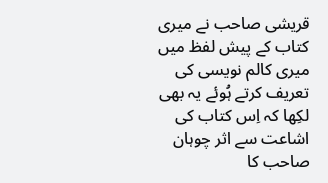قریشی صاحب نے میری کتاب کے پیش لفظ میں میری کالم نویسی کی تعریف کرتے ہُوئے یہ بھی لکِھا کہ اِس کتاب کی اشاعت سے اثر چوہان صاحب کا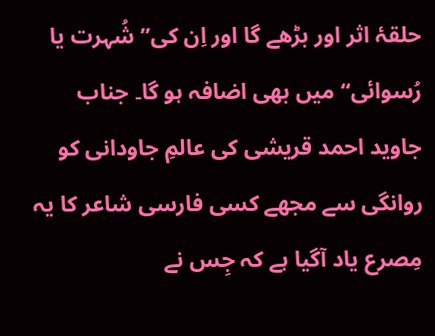حلقۂ اثر اور بڑھے گا اور اِن کی’’ شُہرت یا رُسوائی‘‘ میں بھی اضافہ ہو گا۔ جناب جاوید احمد قریشی کی عالمِ جاودانی کو روانگی سے مجھے کسی فارسی شاعر کا یہ مِصرع یاد آگیا ہے کہ جِس نے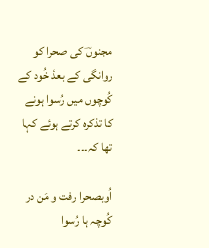مجنوںؔ کی صحرا کو روانگی کے بعدٗ خُود کے کُوچوں میں رُسوا ہونے کا تذکرہ کرتے ہوئے کہا تھا کہ۔۔۔

اُوبصحرا رفت و مَن در کُوچہ ہا رُسوا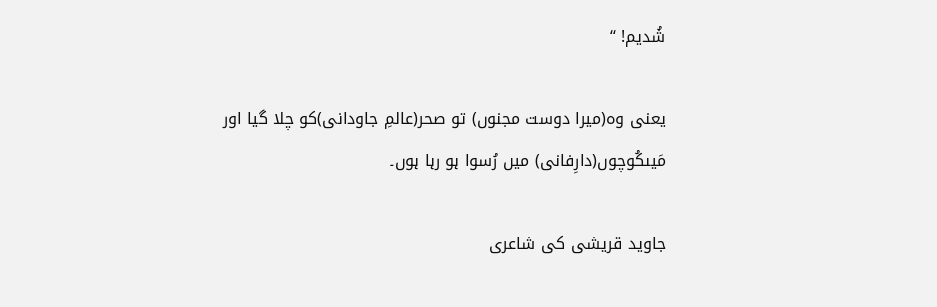شُدیم! ‘‘

یعنی وہ(میرا دوست مجنوں) تو صحر(عالمِ جاودانی)کو چلا گیا اور مَیںکُوچوں(دارِفانی) میں رُسوا ہو رہا ہوں۔

جاوید قریشی کی شاعری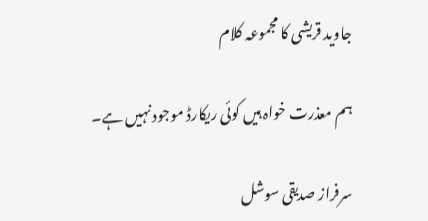جاوید قریشی کا مجموعہ کلام

ہم معذرت خواہ ہیں کوئی ریکارڈ موجود نہیں ہے۔

سرفراز صدیقی سوشل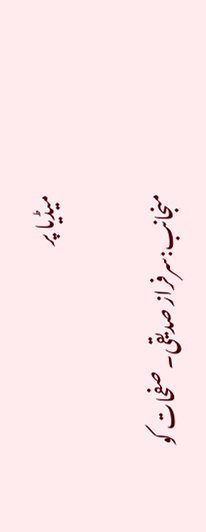میڈیا پر

منجانب:سرفراز صدیقی۔ صفحات کو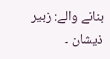بنانے والے: زبیر ذیشان ۔